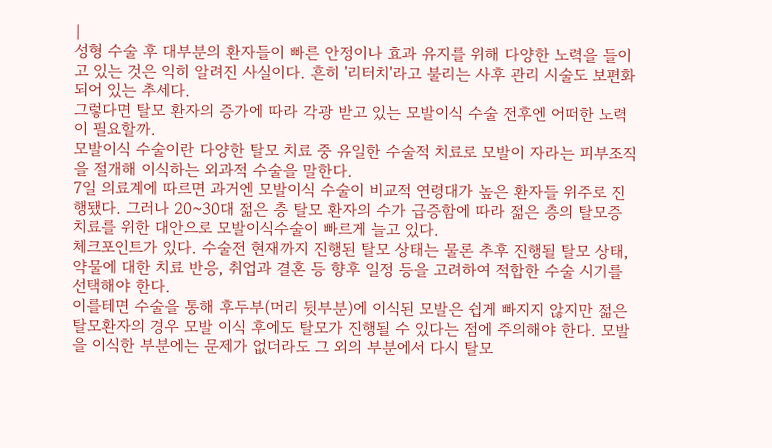|
성형 수술 후 대부분의 환자들이 빠른 안정이나 효과 유지를 위해 다양한 노력을 들이고 있는 것은 익히 알려진 사실이다. 흔히 '리터치'라고 불리는 사후 관리 시술도 보편화되어 있는 추세다.
그렇다면 탈모 환자의 증가에 따라 각광 받고 있는 모발이식 수술 전후엔 어떠한 노력이 필요할까.
모발이식 수술이란 다양한 탈모 치료 중 유일한 수술적 치료로 모발이 자라는 피부조직을 절개해 이식하는 외과적 수술을 말한다.
7일 의료계에 따르면 과거엔 모발이식 수술이 비교적 연령대가 높은 환자들 위주로 진행됐다. 그러나 20~30대 젊은 층 탈모 환자의 수가 급증함에 따라 젊은 층의 탈모증 치료를 위한 대안으로 모발이식수술이 빠르게 늘고 있다.
체크포인트가 있다. 수술전 현재까지 진행된 탈모 상태는 물론 추후 진행될 탈모 상태, 약물에 대한 치료 반응, 취업과 결혼 등 향후 일정 등을 고려하여 적합한 수술 시기를 선택해야 한다.
이를테면 수술을 통해 후두부(머리 뒷부분)에 이식된 모발은 쉽게 빠지지 않지만 젊은 탈모환자의 경우 모발 이식 후에도 탈모가 진행될 수 있다는 점에 주의해야 한다. 모발을 이식한 부분에는 문제가 없더라도 그 외의 부분에서 다시 탈모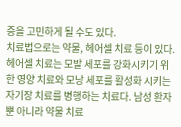증을 고민하게 될 수도 있다.
치료법으로는 약물, 헤어셀 치료 등이 있다. 헤어셀 치료는 모발 세포를 강화시키기 위한 영양 치료와 모낭 세포를 활성화 시키는 자기장 치료를 병행하는 치료다. 남성 환자뿐 아니라 약물 치료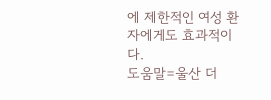에 제한적인 여성 환자에게도 효과적이다.
도움말=울산 더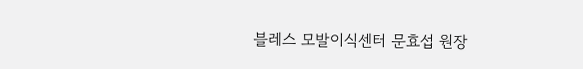블레스 모발이식센터 문효섭 원장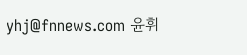yhj@fnnews.com 윤휘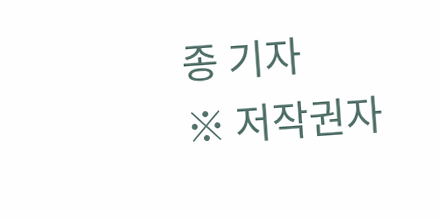종 기자
※ 저작권자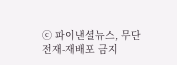ⓒ 파이낸셜뉴스, 무단전재-재배포 금지